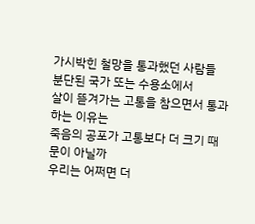가시박힌 철망을 통과했던 사람들
분단된 국가 또는 수용소에서
살이 뜯겨가는 고통을 참으면서 통과하는 이유는
죽음의 공포가 고통보다 더 크기 때문이 아닐까
우리는 어쩌면 더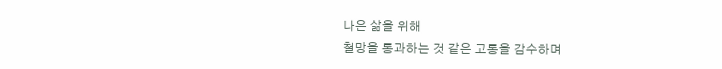나은 삶을 위해
철망을 통과하는 것 같은 고통을 감수하며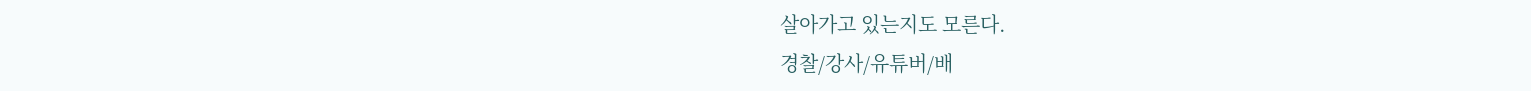살아가고 있는지도 모른다.
경찰/강사/유튜버/배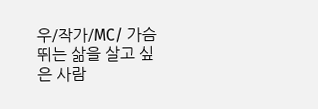우/작가/MC/ 가슴 뛰는 삶을 살고 싶은 사람